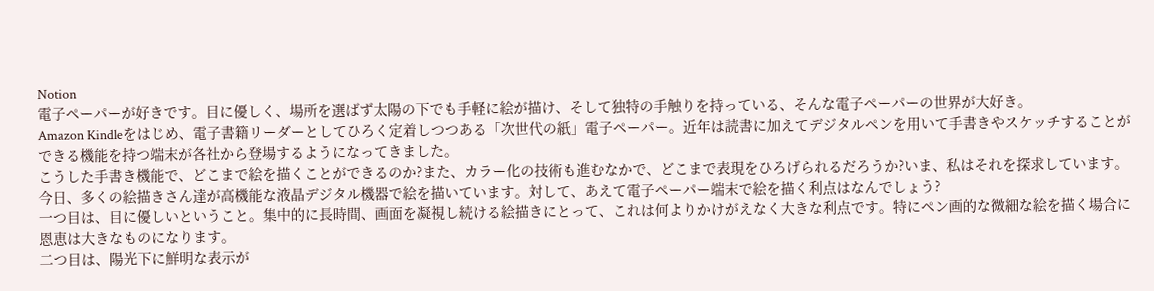Notion
電子ペーパーが好きです。目に優しく、場所を選ばず太陽の下でも手軽に絵が描け、そして独特の手触りを持っている、そんな電子ペーパーの世界が大好き。
Amazon Kindleをはじめ、電子書籍リーダーとしてひろく定着しつつある「次世代の紙」電子ペーパー。近年は読書に加えてデジタルペンを用いて手書きやスケッチすることができる機能を持つ端末が各社から登場するようになってきました。
こうした手書き機能で、どこまで絵を描くことができるのか?また、カラー化の技術も進むなかで、どこまで表現をひろげられるだろうか?いま、私はそれを探求しています。
今日、多くの絵描きさん達が高機能な液晶デジタル機器で絵を描いています。対して、あえて電子ペーパー端末で絵を描く利点はなんでしょう?
一つ目は、目に優しいということ。集中的に長時間、画面を凝視し続ける絵描きにとって、これは何よりかけがえなく大きな利点です。特にペン画的な微細な絵を描く場合に恩恵は大きなものになります。
二つ目は、陽光下に鮮明な表示が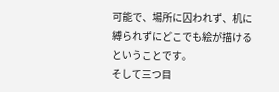可能で、場所に囚われず、机に縛られずにどこでも絵が描けるということです。
そして三つ目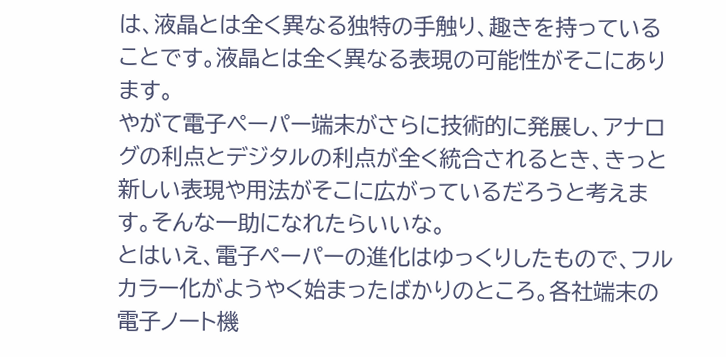は、液晶とは全く異なる独特の手触り、趣きを持っていることです。液晶とは全く異なる表現の可能性がそこにあります。
やがて電子ペーパー端末がさらに技術的に発展し、アナログの利点とデジタルの利点が全く統合されるとき、きっと新しい表現や用法がそこに広がっているだろうと考えます。そんな一助になれたらいいな。
とはいえ、電子ペーパーの進化はゆっくりしたもので、フルカラー化がようやく始まったばかりのところ。各社端末の電子ノート機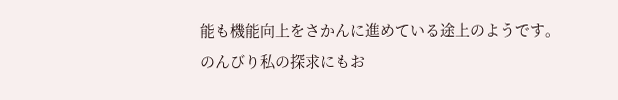能も機能向上をさかんに進めている途上のようです。
のんびり私の探求にもお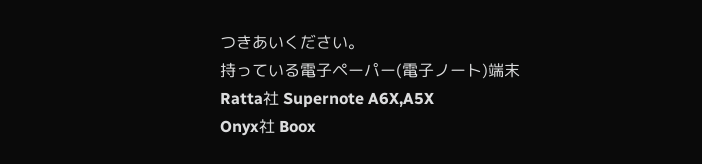つきあいください。
持っている電子ペーパー(電子ノート)端末
Ratta社 Supernote A6X,A5X
Onyx社 Boox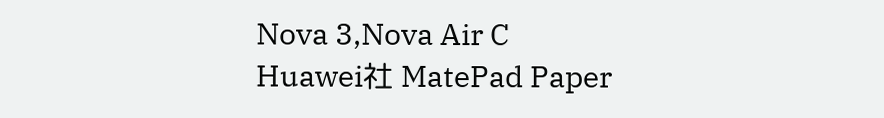Nova 3,Nova Air C
Huawei社 MatePad Paper